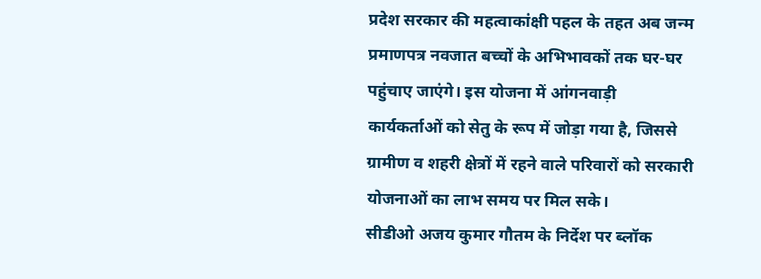प्रदेश सरकार की महत्वाकांक्षी पहल के तहत अब जन्म प्रमाणपत्र नवजात बच्चों के अभिभावकों तक घर-घर पहुंचाए जाएंगे। इस योजना में आंगनवाड़ी कार्यकर्ताओं को सेतु के रूप में जोड़ा गया है, जिससे ग्रामीण व शहरी क्षेत्रों में रहने वाले परिवारों को सरकारी योजनाओं का लाभ समय पर मिल सके।
सीडीओ अजय कुमार गौतम के निर्देश पर ब्लॉक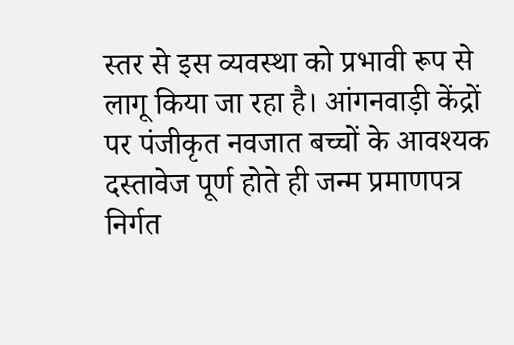स्तर से इस व्यवस्था को प्रभावी रूप से लागू किया जा रहा है। आंगनवाड़ी केंद्रों पर पंजीकृत नवजात बच्चों के आवश्यक दस्तावेज पूर्ण होते ही जन्म प्रमाणपत्र निर्गत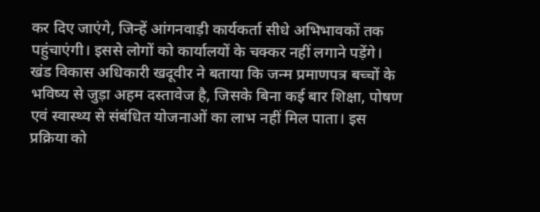कर दिए जाएंगे, जिन्हें आंगनवाड़ी कार्यकर्ता सीधे अभिभावकों तक पहुंचाएंगी। इससे लोगों को कार्यालयों के चक्कर नहीं लगाने पड़ेंगे।
खंड विकास अधिकारी खदूवीर ने बताया कि जन्म प्रमाणपत्र बच्चों के भविष्य से जुड़ा अहम दस्तावेज है, जिसके बिना कई बार शिक्षा, पोषण एवं स्वास्थ्य से संबंधित योजनाओं का लाभ नहीं मिल पाता। इस प्रक्रिया को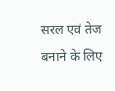सरल एवं तेज बनाने के लिए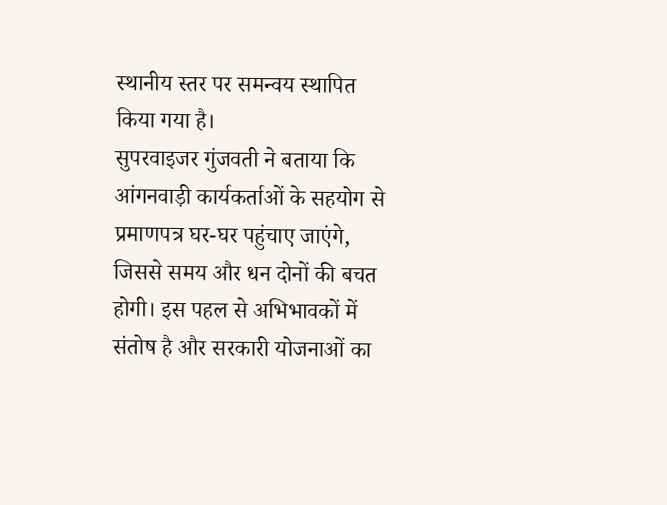स्थानीय स्तर पर समन्वय स्थापित किया गया है।
सुपरवाइजर गुंजवती ने बताया कि आंगनवाड़ी कार्यकर्ताओं के सहयोग से प्रमाणपत्र घर-घर पहुंचाए जाएंगे, जिससे समय और धन दोनों की बचत होगी। इस पहल से अभिभावकों में संतोष है और सरकारी योजनाओं का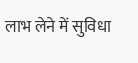लाभ लेने में सुविधा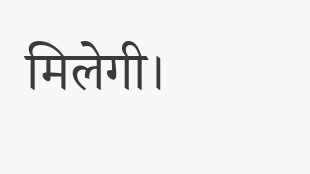मिलेगी।